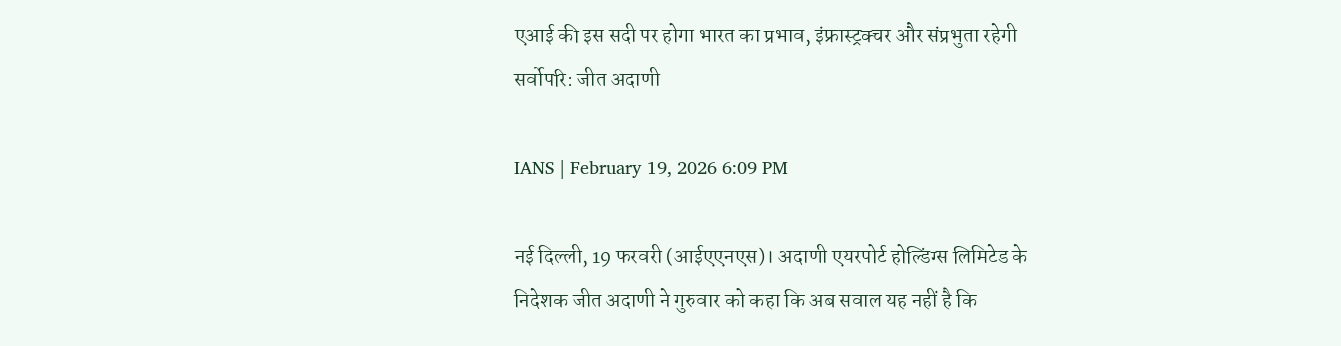एआई की इस सदी पर होगा भारत का प्रभाव, इंफ्रास्ट्रक्चर और संप्रभुता रहेगी सर्वोपरि: जीत अदाणी

IANS | February 19, 2026 6:09 PM

नई दिल्ली, 19 फरवरी (आईएएनएस)। अदाणी एयरपोर्ट होल्डिंग्स लिमिटेड के निदेशक जीत अदाणी ने गुरुवार को कहा कि अब सवाल यह नहीं है कि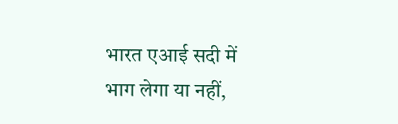भारत एआई सदी में भाग लेगा या नहीं,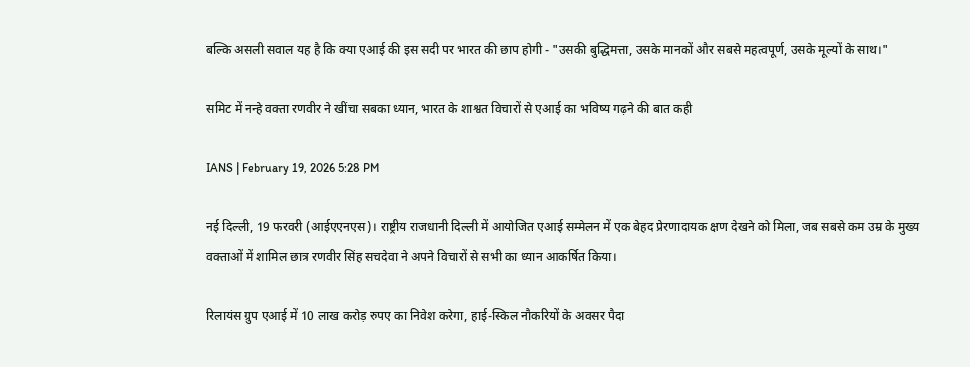बल्कि असली सवाल यह है कि क्या एआई की इस सदी पर भारत की छाप होगी - "उसकी बुद्धिमत्ता, उसके मानकों और सबसे महत्वपूर्ण, उसके मूल्यों के साथ।"

समिट में नन्हे वक्ता रणवीर ने खींचा सबका ध्यान, भारत के शाश्वत विचारों से एआई का भविष्य गढ़ने की बात कही

IANS | February 19, 2026 5:28 PM

नई दिल्ली, 19 फरवरी (आईएएनएस)। राष्ट्रीय राजधानी दिल्ली में आयोजित एआई सम्मेलन में एक बेहद प्रेरणादायक क्षण देखने को मिला, जब सबसे कम उम्र के मुख्य वक्ताओं में शामिल छात्र रणवीर सिंह सचदेवा ने अपने विचारों से सभी का ध्यान आकर्षित किया।

रिलायंस ग्रुप एआई में 10 लाख करोड़ रुपए का निवेश करेगा, हाई-स्किल नौकरियों के अवसर पैदा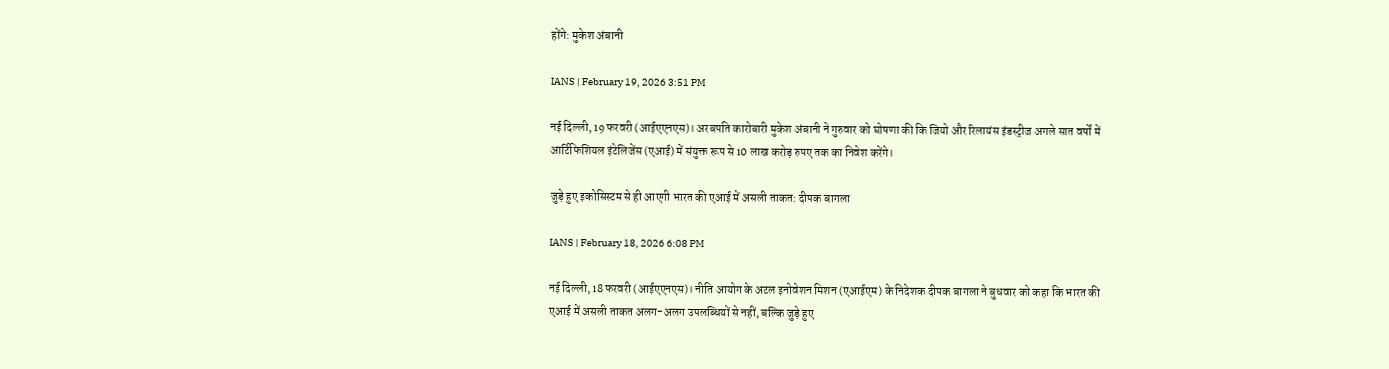होंगे: मुकेश अंबानी

IANS | February 19, 2026 3:51 PM

नई दिल्ली, 19 फरवरी (आईएएनएस)। अरबपति कारोबारी मुकेश अंबानी ने गुरुवार को घोषणा की कि जियो और रिलायंस इंडस्ट्रीज अगले सात वर्षों में आर्टिफिशियल इंटेलिजेंस (एआई) में संयुक्त रूप से 10 लाख करोड़ रुपए तक का निवेश करेंगे।

जुड़े हुए इकोसिस्टम से ही आएगी भारत की एआई में असली ताकत: दीपक बागला

IANS | February 18, 2026 6:08 PM

नई दिल्ली, 18 फरवरी (आईएएनएस)। नीति आयोग के अटल इनोवेशन मिशन (एआईएम) के निदेशक दीपक बागला ने बुधवार को कहा कि भारत की एआई में असली ताकत अलग-अलग उपलब्धियों से नहीं, बल्कि जुड़े हुए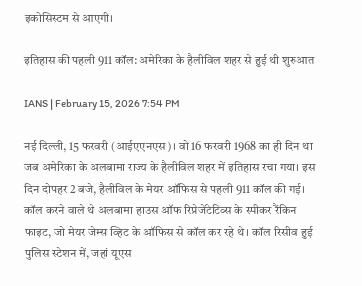इकोसिस्टम से आएगी।

इतिहास की पहली 911 कॉल: अमेरिका के हैलीविल शहर से हुई थी शुरुआत

IANS | February 15, 2026 7:54 PM

नई दिल्ली, 15 फरवरी (आईएएनएस)। वो 16 फरवरी 1968 का ही दिन था जब अमेरिका के अलबामा राज्य के हैलीविल शहर में इतिहास रचा गया। इस दिन दोपहर 2 बजे, हैलीविल के मेयर ऑफिस से पहली 911 कॉल की गई। कॉल करने वाले थे अलबामा हाउस ऑफ रिप्रेजेंटेटिव्स के स्पीकर रैंकिन फाइट, जो मेयर जेम्स व्हिट के ऑफिस से कॉल कर रहे थे। कॉल रिसीव हुई पुलिस स्टेशन में, जहां यूएस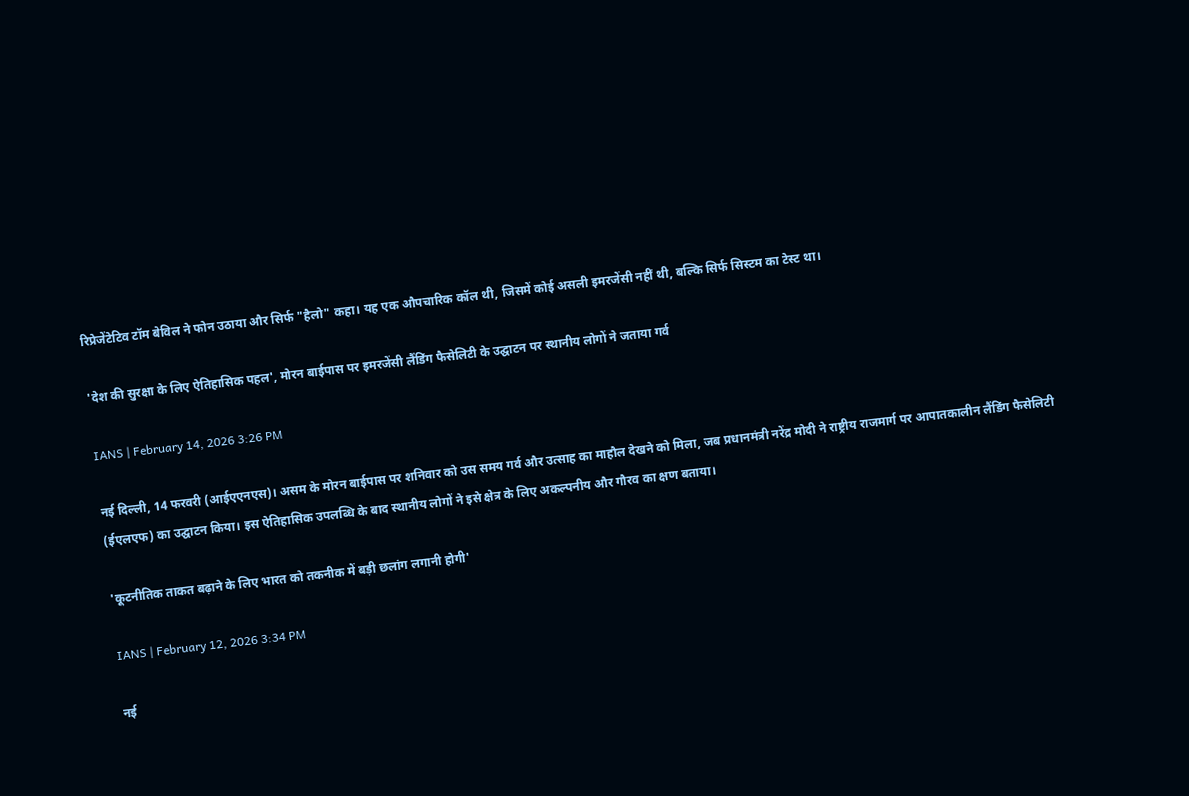रिप्रेजेंटेटिव टॉम बेविल ने फोन उठाया और सिर्फ "हैलो" कहा। यह एक औपचारिक कॉल थी, जिसमें कोई असली इमरजेंसी नहीं थी, बल्कि सिर्फ सिस्टम का टेस्ट था।

'देश की सुरक्षा के लिए ऐतिहासिक पहल', मोरन बाईपास पर इमरजेंसी लैंडिंग फैसेलिटी के उद्घाटन पर स्थानीय लोगों ने जताया गर्व

IANS | February 14, 2026 3:26 PM

नई दिल्ली, 14 फरवरी (आईएएनएस)। असम के मोरन बाईपास पर शनिवार को उस समय गर्व और उत्साह का माहौल देखने को मिला, जब प्रधानमंत्री नरेंद्र मोदी ने राष्ट्रीय राजमार्ग पर आपातकालीन लैंडिंग फैसेलिटी (ईएलएफ) का उद्घाटन किया। इस ऐतिहासिक उपलब्धि के बाद स्थानीय लोगों ने इसे क्षेत्र के लिए अकल्पनीय और गौरव का क्षण बताया।

'कूटनीतिक ताकत बढ़ाने के लिए भारत को तकनीक में बड़ी छलांग लगानी होगी'

IANS | February 12, 2026 3:34 PM

नई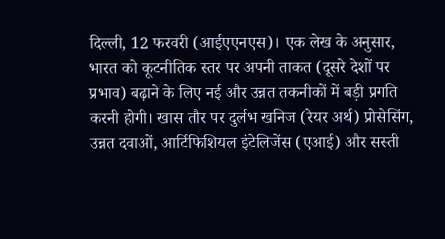दिल्ली, 12 फरवरी (आईएएनएस)। एक लेख के अनुसार, भारत को कूटनीतिक स्तर पर अपनी ताकत (दूसरे देशों पर प्रभाव) बढ़ाने के लिए नई और उन्नत तकनीकों में बड़ी प्रगति करनी होगी। खास तौर पर दुर्लभ खनिज (रेयर अर्थ) प्रोसेसिंग, उन्नत दवाओं, आर्टिफिशियल इंटेलिजेंस (एआई) और सस्ती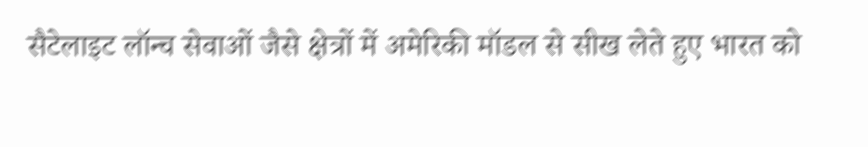सैटेलाइट लॉन्च सेवाओं जैसे क्षेत्रों में अमेरिकी मॉडल से सीख लेते हुए भारत को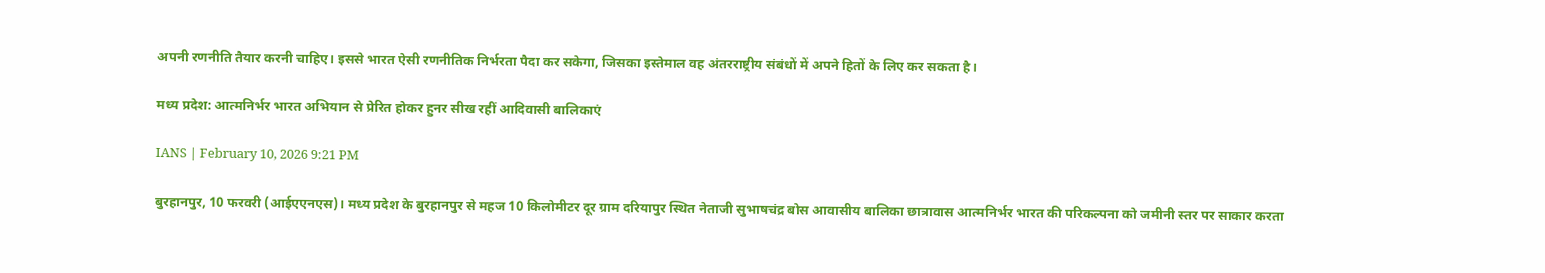अपनी रणनीति तैयार करनी चाहिए। इससे भारत ऐसी रणनीतिक निर्भरता पैदा कर सकेगा, जिसका इस्तेमाल वह अंतरराष्ट्रीय संबंधों में अपने हितों के लिए कर सकता है।

मध्य प्रदेश: आत्मनिर्भर भारत अभियान से प्रेरित होकर हुनर सीख रहीं आदिवासी बालिकाएं

IANS | February 10, 2026 9:21 PM

बुरहानपुर, 10 फरवरी (आईएएनएस)। मध्य प्रदेश के बुरहानपुर से महज 10 किलोमीटर दूर ग्राम दरियापुर स्थित नेताजी सुभाषचंद्र बोस आवासीय बालिका छात्रावास आत्मनिर्भर भारत की परिकल्पना को जमीनी स्तर पर साकार करता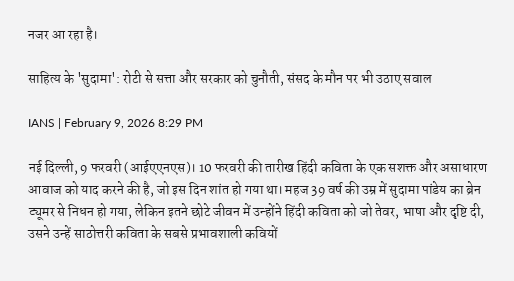नजर आ रहा है।

साहित्य के 'सुदामा': रोटी से सत्ता और सरकार को चुनौती, संसद के मौन पर भी उठाए सवाल

IANS | February 9, 2026 8:29 PM

नई दिल्ली, 9 फरवरी (आईएएनएस)। 10 फरवरी की तारीख हिंदी कविता के एक सशक्त और असाधारण आवाज को याद करने की है, जो इस दिन शांत हो गया था। महज 39 वर्ष की उम्र में सुदामा पांडेय का ब्रेन ट्यूमर से निधन हो गया, लेकिन इतने छोटे जीवन में उन्होंने हिंदी कविता को जो तेवर, भाषा और दृष्टि दी, उसने उन्हें साठोत्तरी कविता के सबसे प्रभावशाली कवियों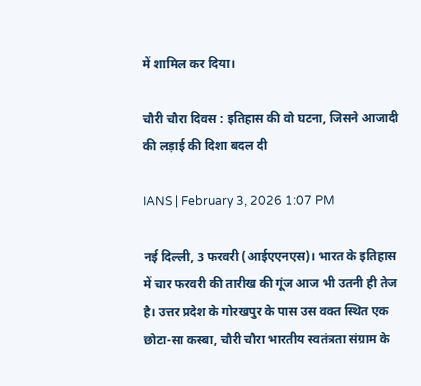में शामिल कर दिया।

चौरी चौरा दिवस : इतिहास की वो घटना, जिसने आजादी की लड़ाई की दिशा बदल दी

IANS | February 3, 2026 1:07 PM

नई दिल्ली, 3 फरवरी (आईएएनएस)। भारत के इतिहास में चार फरवरी की तारीख की गूंज आज भी उतनी ही तेज है। उत्तर प्रदेश के गोरखपुर के पास उस वक्त स्थित एक छोटा-सा कस्बा, चौरी चौरा भारतीय स्वतंत्रता संग्राम के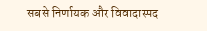सबसे निर्णायक और विवादास्पद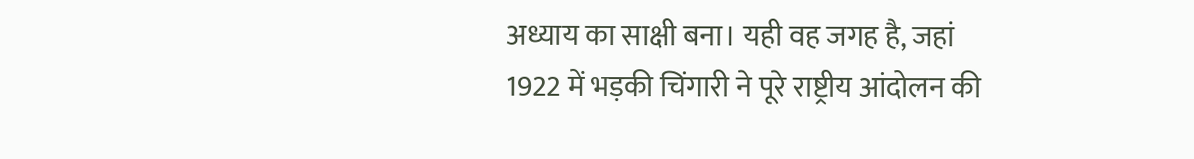अध्याय का साक्षी बना। यही वह जगह है, जहां 1922 में भड़की चिंगारी ने पूरे राष्ट्रीय आंदोलन की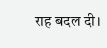राह बदल दी।